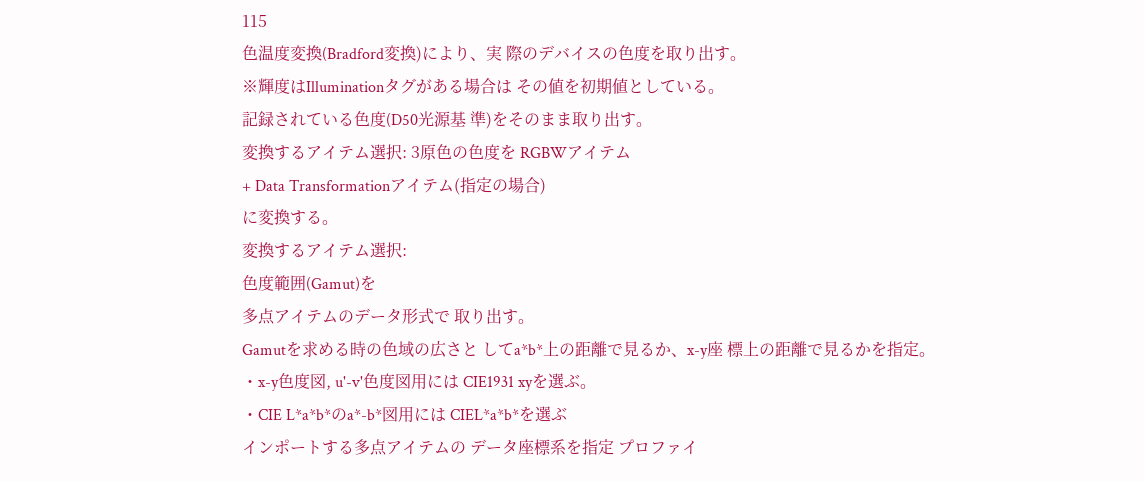115
色温度変換(Bradford変換)により、実 際のデバイスの色度を取り出す。
※輝度はIlluminationタグがある場合は その値を初期値としている。
記録されている色度(D50光源基 準)をそのまま取り出す。
変換するアイテム選択: 3原色の色度を RGBWアイテム
+ Data Transformationアイテム(指定の場合)
に変換する。
変換するアイテム選択:
色度範囲(Gamut)を
多点アイテムのデータ形式で 取り出す。
Gamutを求める時の色域の広さと してa*b*上の距離で見るか、x-y座 標上の距離で見るかを指定。
・x-y色度図, u'-v'色度図用には CIE1931 xyを選ぶ。
・CIE L*a*b*のa*-b*図用には CIEL*a*b*を選ぶ
インポートする多点アイテムの データ座標系を指定 プロファイ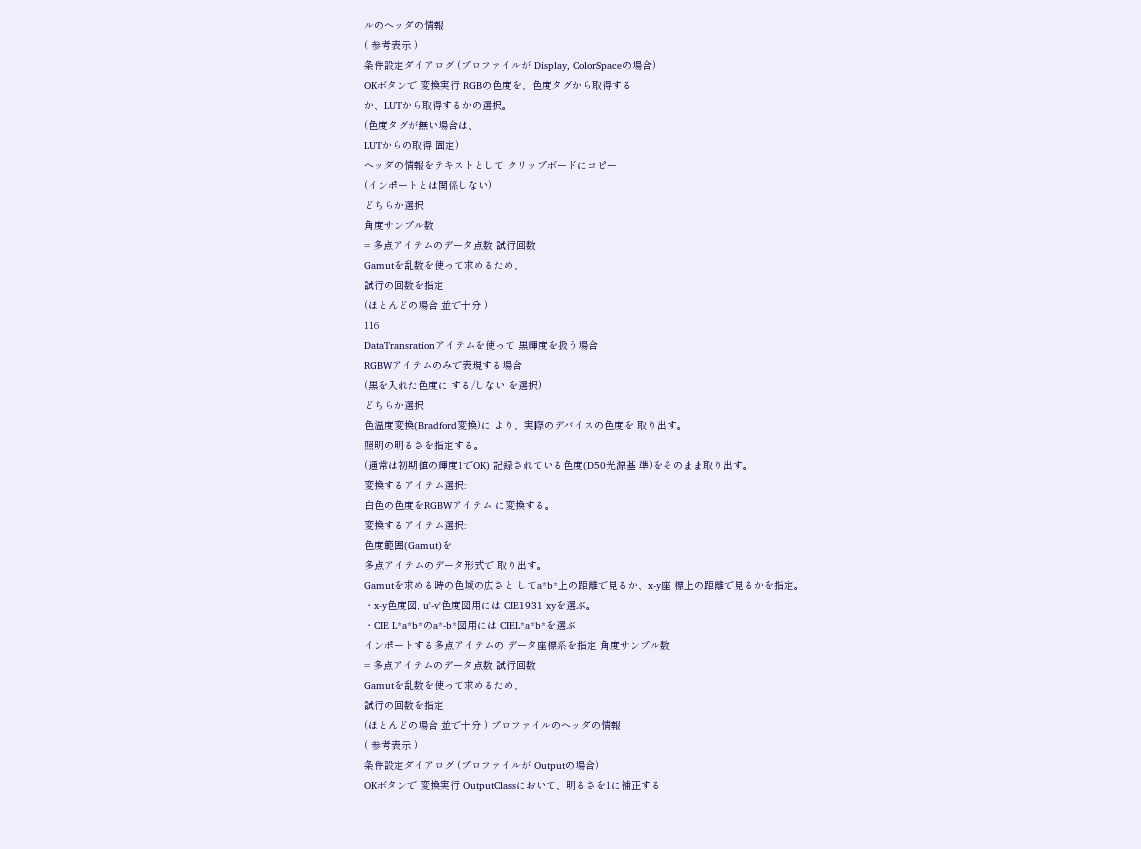ルのヘッダの情報
( 参考表示 )
条件設定ダイアログ (プロファイルが Display, ColorSpaceの場合)
OKボタンで 変換実行 RGBの色度を、色度タグから取得する
か、LUTから取得するかの選択。
(色度タグが無い場合は、
LUTからの取得 固定)
ヘッダの情報をテキストとして クリップボードにコピー
(インポートとは関係しない)
どちらか選択
角度サンプル数
= 多点アイテムのデータ点数 試行回数
Gamutを乱数を使って求めるため、
試行の回数を指定
(ほとんどの場合 並で十分 )
116
DataTransrationアイテムを使って 黒輝度を扱う場合
RGBWアイテムのみで表現する場合
(黒を入れた色度に する/しない を選択)
どちらか選択
色温度変換(Bradford変換)に より、実際のデバイスの色度を 取り出す。
照明の明るさを指定する。
(通常は初期値の輝度1でOK) 記録されている色度(D50光源基 準)をそのまま取り出す。
変換するアイテム選択:
白色の色度をRGBWアイテム に変換する。
変換するアイテム選択:
色度範囲(Gamut)を
多点アイテムのデータ形式で 取り出す。
Gamutを求める時の色域の広さと してa*b*上の距離で見るか、x-y座 標上の距離で見るかを指定。
・x-y色度図, u'-v'色度図用には CIE1931 xyを選ぶ。
・CIE L*a*b*のa*-b*図用には CIEL*a*b*を選ぶ
インポートする多点アイテムの データ座標系を指定 角度サンプル数
= 多点アイテムのデータ点数 試行回数
Gamutを乱数を使って求めるため、
試行の回数を指定
(ほとんどの場合 並で十分 ) プロファイルのヘッダの情報
( 参考表示 )
条件設定ダイアログ (プロファイルが Outputの場合)
OKボタンで 変換実行 OutputClassにおいて、明るさを1に補正する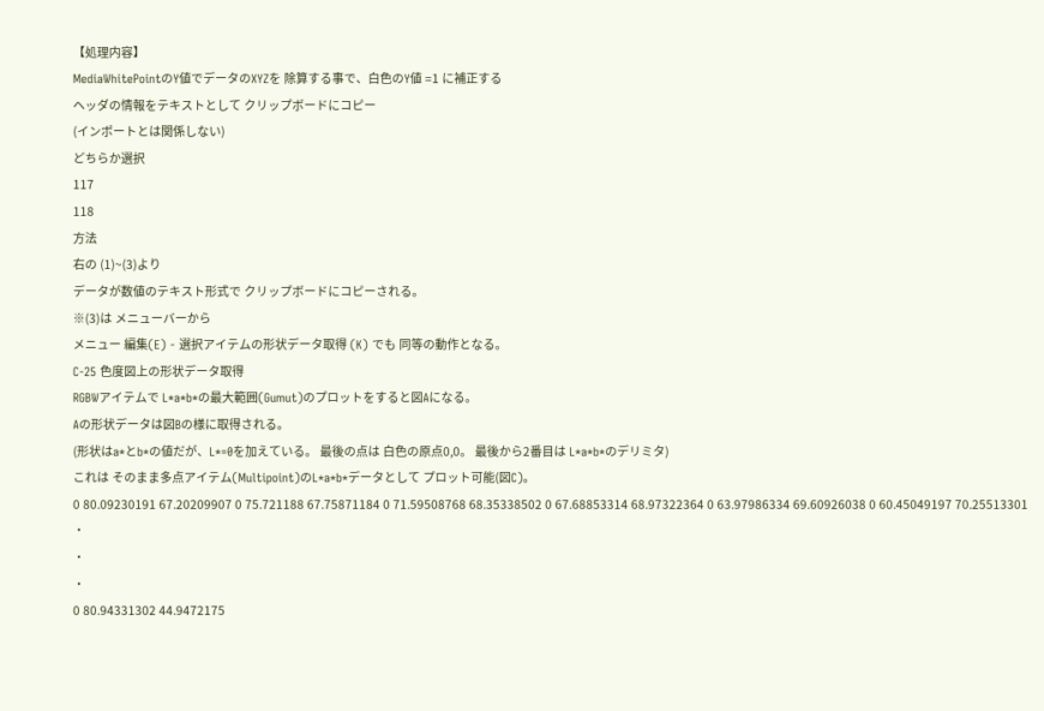【処理内容】
MediaWhitePointのY値でデータのXYZを 除算する事で、白色のY値 =1 に補正する
ヘッダの情報をテキストとして クリップボードにコピー
(インポートとは関係しない)
どちらか選択
117
118
方法
右の (1)~(3)より
データが数値のテキスト形式で クリップボードにコピーされる。
※(3)は メニューバーから
メニュー 編集(E) - 選択アイテムの形状データ取得 (K) でも 同等の動作となる。
C-25 色度図上の形状データ取得
RGBWアイテムで L*a*b*の最大範囲(Gumut)のプロットをすると図Aになる。
Aの形状データは図Bの様に取得される。
(形状はa*とb*の値だが、L*=0を加えている。 最後の点は 白色の原点0,0。 最後から2番目は L*a*b*のデリミタ)
これは そのまま多点アイテム(Multipoint)のL*a*b*データとして プロット可能(図C)。
0 80.09230191 67.20209907 0 75.721188 67.75871184 0 71.59508768 68.35338502 0 67.68853314 68.97322364 0 63.97986334 69.60926038 0 60.45049197 70.25513301
・
・
・
0 80.94331302 44.9472175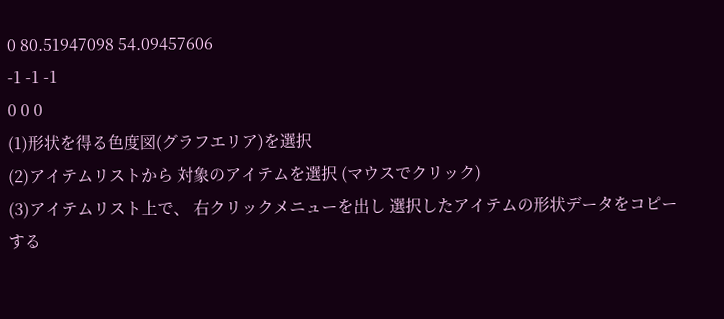0 80.51947098 54.09457606
-1 -1 -1
0 0 0
(1)形状を得る色度図(グラフエリア)を選択
(2)アイテムリストから 対象のアイテムを選択 (マウスでクリック)
(3)アイテムリスト上で、 右クリックメニューを出し 選択したアイテムの形状データをコピーする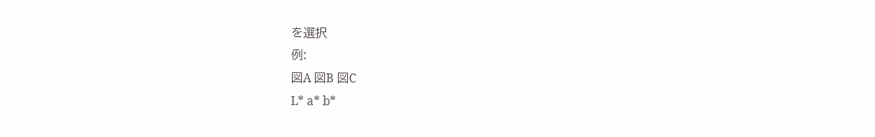を選択
例:
図A 図B 図C
L* a* b*